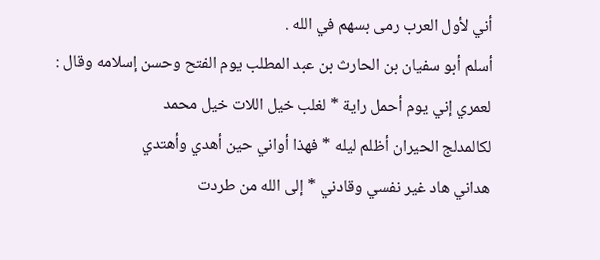أني لأول العرب رمى بسهم في الله .
أسلم أبو سفيان بن الحارث بن عبد المطلب يوم الفتح وحسن إسلامه وقال :
لعمري إني يوم أحمل راية * لغلب خيل اللات خيل محمد
لكالمدلج الحيران أظلم ليله * فهذا أواني حين أهدي وأهتدي
هداني هاد غير نفسي وقادني * إلى الله من طردت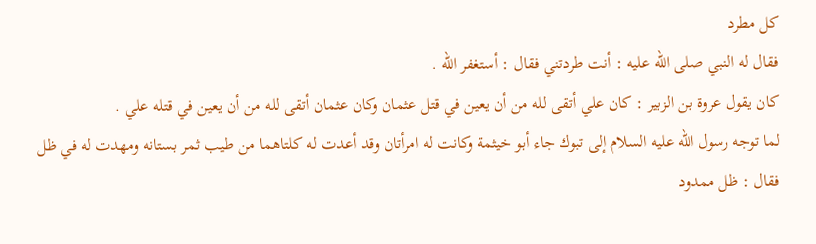كل مطرد
فقال له النبي صلى الله عليه : أنت طردتني فقال : أستغفر الله .
كان يقول عروة بن الزبير : كان علي أتقى لله من أن يعين في قتل عثمان وكان عثمان أتقى لله من أن يعين في قتله علي .
لما توجه رسول الله عليه السلام إلى تبوك جاء أبو خيثمة وكانت له امرأتان وقد أعدت له كلتاهما من طيب ثمر بستانه ومهدت له في ظل فقال : ظل ممدود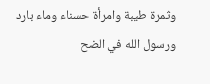وثمرة طيبة وامرأة حسناء وماء بارد ورسول الله في الضح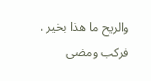والريح ما هذا بخير . فركب ومضى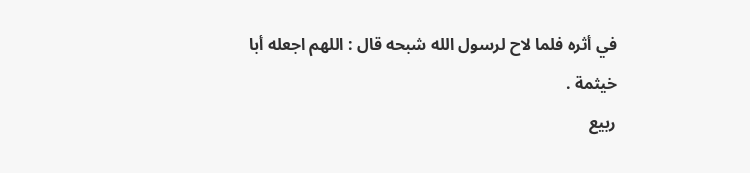في أثره فلما لاح لرسول الله شبحه قال : اللهم اجعله أبا خيثمة .
ربيع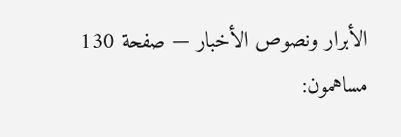الأبرار ونصوص الأخبار — صفحة 130
مساهمون: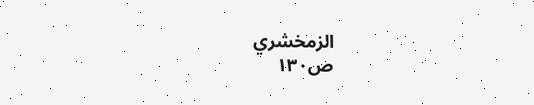الزمخشري
ص١٣٠